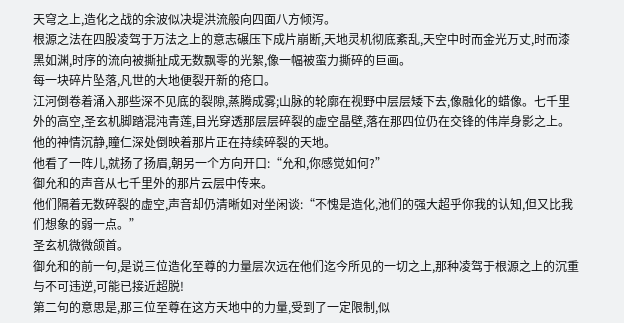天穹之上,造化之战的余波似决堤洪流般向四面八方倾泻。
根源之法在四股凌驾于万法之上的意志碾压下成片崩断,天地灵机彻底紊乱,天空中时而金光万丈,时而漆黑如渊,时序的流向被撕扯成无数飘零的光絮,像一幅被蛮力撕碎的巨画。
每一块碎片坠落,凡世的大地便裂开新的疮口。
江河倒卷着涌入那些深不见底的裂隙,蒸腾成雾;山脉的轮廓在视野中层层矮下去,像融化的蜡像。七千里外的高空,圣玄机脚踏混沌青莲,目光穿透那层层碎裂的虚空晶壁,落在那四位仍在交锋的伟岸身影之上。
他的神情沉静,瞳仁深处倒映着那片正在持续碎裂的天地。
他看了一阵儿,就扬了扬眉,朝另一个方向开口:“允和,你感觉如何?”
御允和的声音从七千里外的那片云层中传来。
他们隔着无数碎裂的虚空,声音却仍清晰如对坐闲谈:“不愧是造化,池们的强大超乎你我的认知,但又比我们想象的弱一点。”
圣玄机微微颌首。
御允和的前一句,是说三位造化至尊的力量层次远在他们迄今所见的一切之上,那种凌驾于根源之上的沉重与不可违逆,可能已接近超脱!
第二句的意思是,那三位至尊在这方天地中的力量,受到了一定限制,似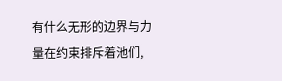有什么无形的边界与力量在约束排斥着池们,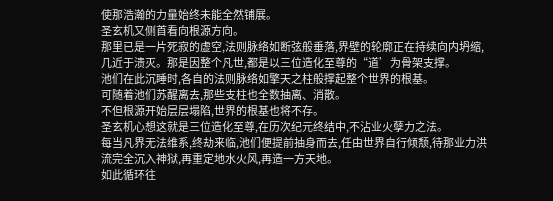使那浩瀚的力量始终未能全然铺展。
圣玄机又侧首看向根源方向。
那里已是一片死寂的虚空,法则脉络如断弦般垂落,界壁的轮廓正在持续向内坍缩,几近于溃灭。那是因整个凡世,都是以三位造化至尊的“道’为骨架支撑。
池们在此沉睡时,各自的法则脉络如擎天之柱般撑起整个世界的根基。
可随着池们苏醒离去,那些支柱也全数抽离、消散。
不但根源开始层层塌陷,世界的根基也将不存。
圣玄机心想这就是三位造化至尊,在历次纪元终结中,不沾业火孽力之法。
每当凡界无法维系,终劫来临,池们便提前抽身而去,任由世界自行倾颓,待那业力洪流完全沉入神狱,再重定地水火风,再造一方天地。
如此循环往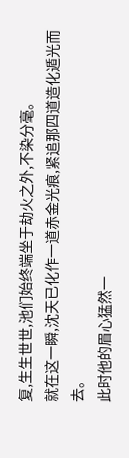复,生生世世,池们始终端坐于劫火之外,不染分毫。
就在这一瞬,沈天已化作一道赤金光痕,紧追那四道造化遁光而去。
此时他的眉心猛然一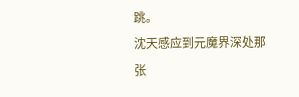跳。
沈天感应到元魔界深处那张